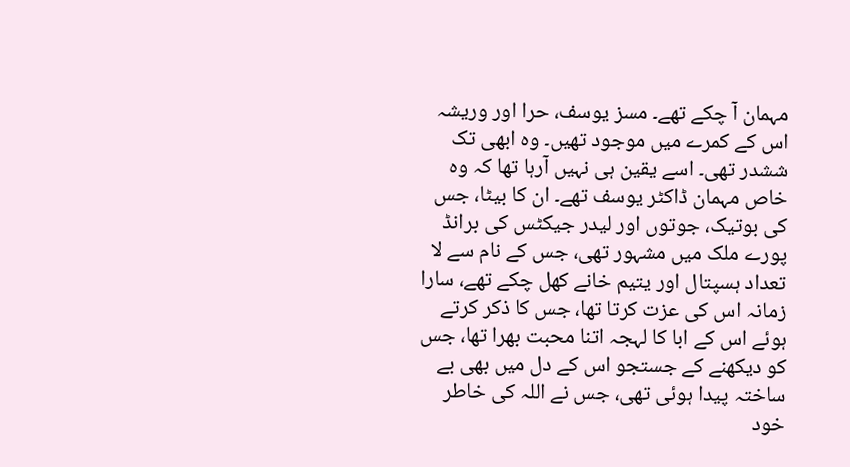مہمان آ چکے تھے۔ مسز یوسف، حرا اور وریشہ اس کے کمرے میں موجود تھیں۔ وہ ابھی تک ششدر تھی۔ اسے یقین ہی نہیں آرہا تھا کہ وہ خاص مہمان ڈاکٹر یوسف تھے۔ ان کا بیٹا، جس کی بوتیک، جوتوں اور لیدر جیکٹس کی برانڈ پورے ملک میں مشہور تھی، جس کے نام سے لا تعداد ہسپتال اور یتیم خانے کھل چکے تھے، سارا زمانہ اس کی عزت کرتا تھا، جس کا ذکر کرتے ہوئے اس کے ابا کا لہجہ اتنا محبت بھرا تھا، جس کو دیکھنے کے جستجو اس کے دل میں بھی بے ساختہ پیدا ہوئی تھی، جس نے اللہ کی خاطر خود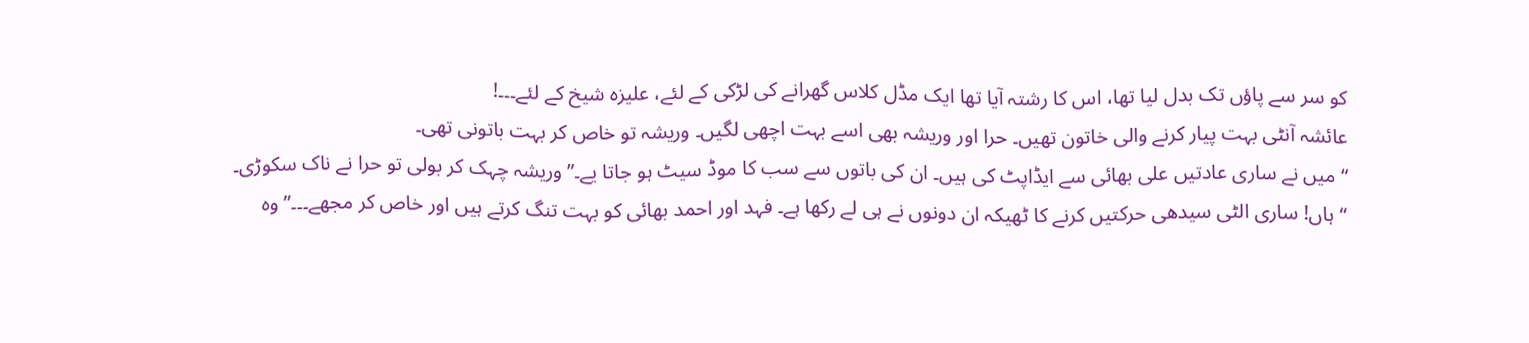کو سر سے پاؤں تک بدل لیا تھا، اس کا رشتہ آیا تھا ایک مڈل کلاس گھرانے کی لڑکی کے لئے، علیزہ شیخ کے لئے۔۔۔!
عائشہ آنٹی بہت پیار کرنے والی خاتون تھیں۔ حرا اور وریشہ بھی اسے بہت اچھی لگیں۔ وریشہ تو خاص کر بہت باتونی تھی۔
“میں نے ساری عادتیں علی بھائی سے ایڈاپٹ کی ہیں۔ ان کی باتوں سے سب کا موڈ سیٹ ہو جاتا یے۔” وریشہ چہک کر بولی تو حرا نے ناک سکوڑی۔
“ہاں! ساری الٹی سیدھی حرکتیں کرنے کا ٹھیکہ ان دونوں نے ہی لے رکھا ہے۔ فہد اور احمد بھائی کو بہت تنگ کرتے ہیں اور خاص کر مجھے۔۔۔” وہ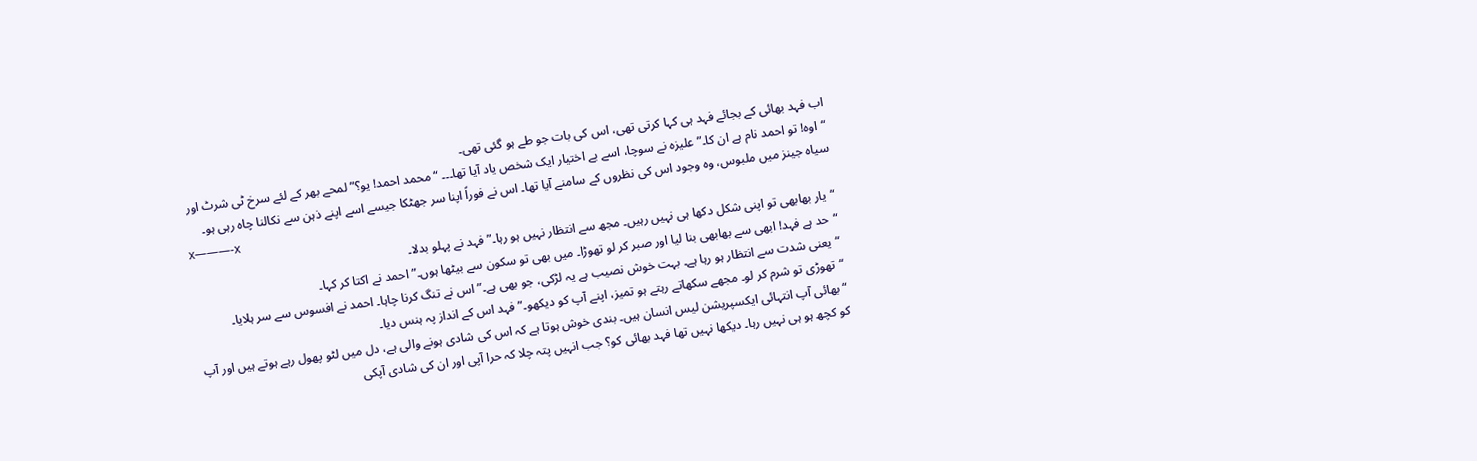اب فہد بھائی کے بجائے فہد ہی کہا کرتی تھی، اس کی بات جو طے ہو گئی تھی۔
“اوہ! تو احمد نام ہے ان کا۔” علیزہ نے سوچا، اسے بے اختیار ایک شخص یاد آیا تھا۔۔۔ “محمد احمد! یو؟” لمحے بھر کے لئے سرخ ٹی شرٹ اور سیاہ جینز میں ملبوس، وہ وجود اس کی نظروں کے سامنے آیا تھا۔ اس نے فوراً اپنا سر جھٹکا جیسے اسے اپنے ذہن سے نکالنا چاہ رہی ہو۔
x———-x
“یار بھابھی تو اپنی شکل دکھا ہی نہیں رہیں۔ مجھ سے انتظار نہیں ہو رہا۔” فہد نے پہلو بدلا۔
“حد ہے فہد! ابھی سے بھابھی بنا لیا اور صبر کر لو تھوڑا۔ میں بھی تو سکون سے بیٹھا ہوں۔” احمد نے اکتا کر کہا۔
“یعنی شدت سے انتظار ہو رہا ہے۔ بہت خوش نصیب ہے یہ لڑکی، جو بھی ہے۔” اس نے تنگ کرنا چاہا۔ احمد نے افسوس سے سر ہلایا۔
“تھوڑی تو شرم کر لو۔ مجھے سکھاتے رہتے ہو تمیز، اپنے آپ کو دیکھو۔” فہد اس کے انداز پہ ہنس دیا۔
“بھائی آپ انتہائی ایکسپریشن لیس انسان ہیں۔ بندی خوش ہوتا ہے کہ اس کی شادی ہونے والی ہے، دل میں لٹو پھول رہے ہوتے ہیں اور آپ کو کچھ ہو ہی نہیں رہا۔ دیکھا نہیں تھا فہد بھائی کو؟ جب انہیں پتہ چلا کہ حرا آپی اور ان کی شادی آپکی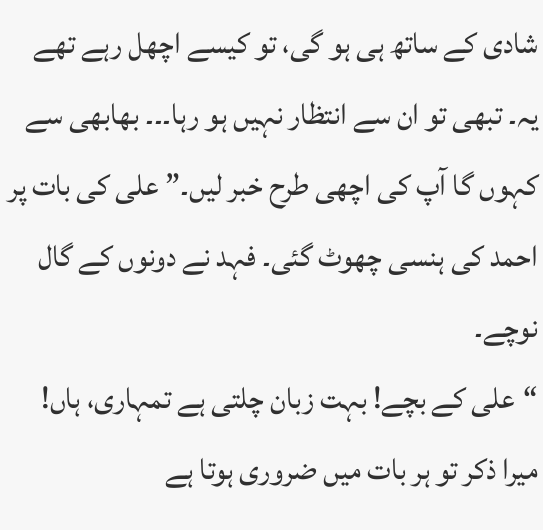شادی کے ساتھ ہی ہو گی، تو کیسے اچھل رہے تھے یہ۔ تبھی تو ان سے انتظار نہیں ہو رہا۔۔۔ بھابھی سے کہوں گا آپ کی اچھی طرح خبر لیں۔” علی کی بات پر احمد کی ہنسی چھوٹ گئی۔ فہد نے دونوں کے گال نوچے۔
“علی کے بچے! بہت زبان چلتی ہے تمہاری، ہاں! میرا ذکر تو ہر بات میں ضروری ہوتا ہے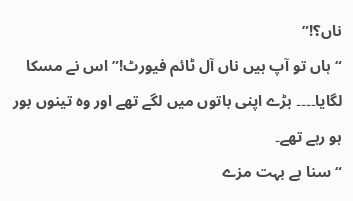ناں؟!”
“ہاں تو آپ ہیں ناں آل ٹائم فیورٹ!” اس نے مسکا لگایا۔۔۔۔ بڑے اپنی باتوں میں لگے تھے اور وہ تینوں بور ہو رہے تھے۔
“سنا ہے بہت مزے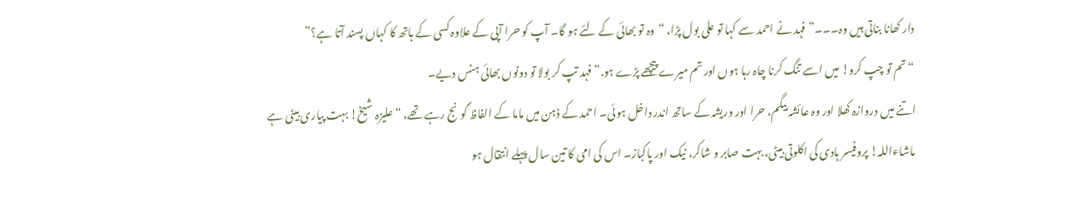دار کھانا بناتی ہیں وہ۔۔۔” فہد نے احمد سے کہا تو علی بول پڑا، “وہ تو بھائی کے لئے ہو گا۔ آپ کو حرا آپی کے علاوہ کسی کے ہاتھ کا کہاں پسند آتا ہے؟”
“تم تو چپ کرو! میں اسے تنگ کرنا چاہ رہا ہوں اور تم میرے پیچھے پڑے ہو.” فہد تپ کر بولا تو دونوں بھائی ہنس دیے۔
اتنے میں دروازہ کھلا اور وہ عائشہ بیگم، حرا اور وریشہ کے ساتھ اندر داخل ہوئی۔ احمد کے ذہن میں ماما کے الفاظ گونج رہے تھے، “علیزہ شیخ! بہت پیاری بیٹی ہے ماشاءاللہ! پروفیسر ہادی کی اکلوتی بیٹی، بہت صابر و شاکر، نیک اور پاکباز۔ اس کی امی کا تین سال پہلے انتقال ہو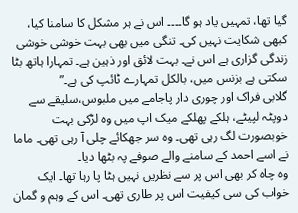گیا تھا، تمہیں یاد ہو گا۔۔۔۔ اس نے ہر مشکل کا سامنا کیا، کبھی شکایت نہیں کی۔ تنگی میں بھی بہت خوشی خوشی زندگی گزاری ہے اس نے۔ بہت لائق اور ذہین ہے۔ تمہارا ہاتھ بٹا سکتی ہے بزنس میں، بالکل تمہارے ٹائپ کی ہے۔”
گلابی فراک اور چوری دار پاجامے میں ملبوس،سلیقے سے دوپٹہ لپیٹے، ہلکے پھلکے میک اپ میں وہ لڑکی بہت خوبصورت لگ رہی تھی۔ وہ سر جھکائے چلی آ رہی تھی۔ ماما نے اسے احمد کے سامنے والے صوفے پہ بٹھا دیا۔
وہ چاہ کر بھی اس پر سے نظریں نہیں ہٹا پا رہا تھا۔ ایک خواب کی سی کیفیت اس پر طاری تھی۔ اس کے وہم و گمان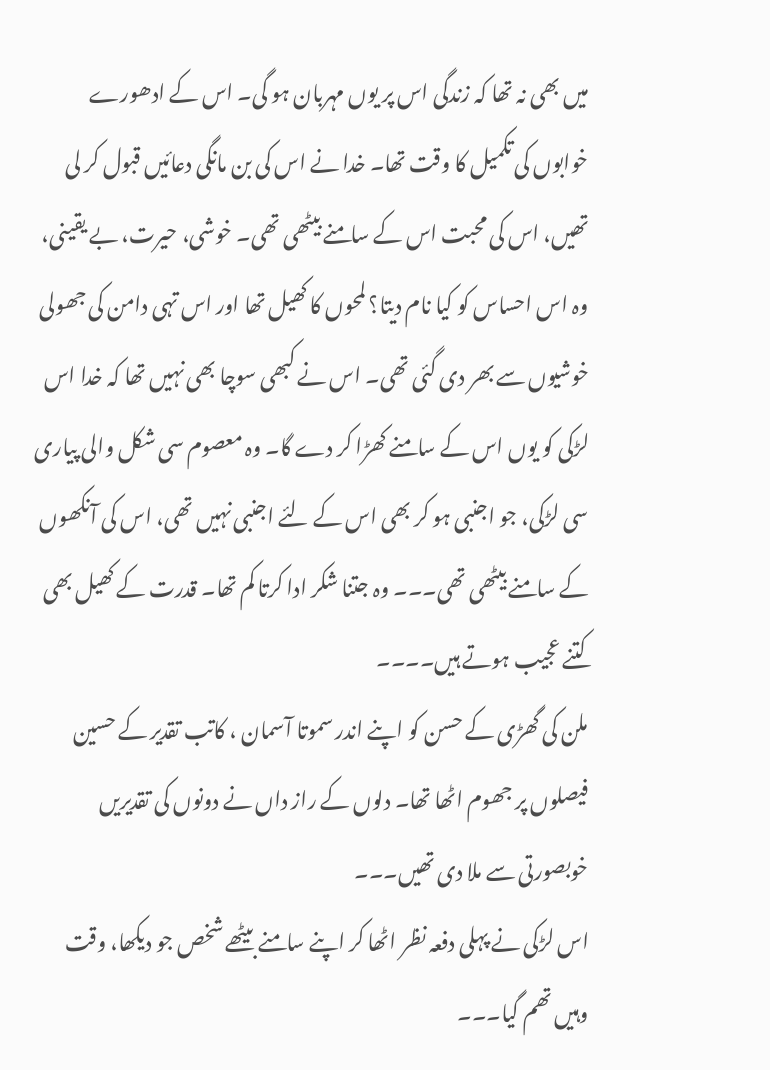میں بھی نہ تھا کہ زندگی اس پر یوں مہربان ہو گی۔ اس کے ادھورے خوابوں کی تکمیل کا وقت تھا۔ خدا نے اس کی بن مانگی دعائیں قبول کر لی تھیں، اس کی محبت اس کے سامنے بیٹھی تھی۔ خوشی، حیرت، بے یقینی، وہ اس احساس کو کیا نام دیتا؟ لمحوں کا کھیل تھا اور اس تہی دامن کی جھولی خوشیوں سے بھر دی گئی تھی۔ اس نے کبھی سوچا بھی نہیں تھا کہ خدا اس لڑکی کو یوں اس کے سامنے کھڑا کر دے گا۔ وہ معصوم سی شکل والی پیاری سی لڑکی، جو اجنبی ہو کر بھی اس کے لئے اجنبی نہیں تھی، اس کی آنکھوں کے سامنے بیٹھی تھی۔۔۔ وہ جتنا شکر ادا کرتا کم تھا۔ قدرت کے کھیل بھی کتنے عجیب ہوتے ہیں۔۔۔۔
ملن کی گھڑی کے حسن کو اپنے اندر سموتا آسمان ، کاتب تقدیر کے حسین فیصلوں پر جھوم اٹھا تھا۔ دلوں کے راز داں نے دونوں کی تقدیریں خوبصورتی سے ملا دی تھیں۔۔۔
اس لڑکی نے پہلی دفعہ نظر اٹھا کر اپنے سامنے بیٹھے شخص جو دیکھا، وقت وہیں تھم گیا۔۔۔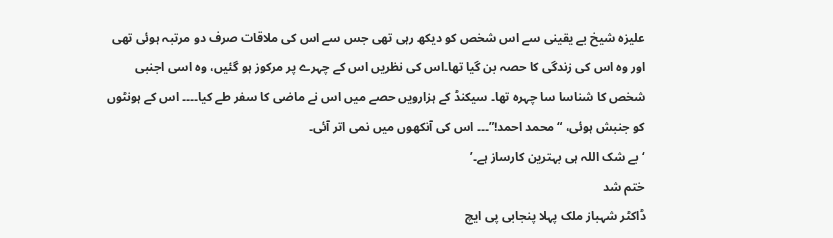علیزہ شیخ بے یقینی سے اس شخص کو دیکھ رہی تھی جس سے اس کی ملاقات صرف دو مرتبہ ہوئی تھی اور وہ اس کی زندگی کا حصہ بن گیا تھا۔اس کی نظریں اس کے چہرے پر مرکوز ہو گئیں، وہ اسی اجنبی شخص کا شناسا سا چہرہ تھا۔ سیکنڈ کے ہزارویں حصے میں اس نے ماضی کا سفر طے کیا۔۔۔۔ اس کے ہونٹوں کو جنبش ہوئی، “محمد احمد!”۔۔۔ اس کی آنکھوں میں نمی اتر آئی۔
‘ بے شک اللہ ہی بہترین کارساز ہے۔’
ختم شد
ڈاکٹر شہباز ملک پہلا پنجابی پی ایچ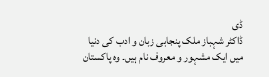ڈی
ڈاکٹر شہباز ملک پنجابی زبان و ادب کی دنیا میں ایک مشہور و معروف نام ہیں۔ وہ پاکستان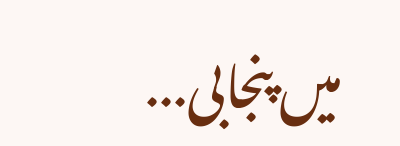میں پنجابی...